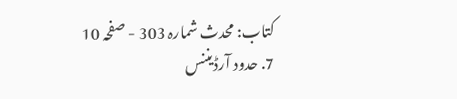کتاب: محدث شمارہ 303 - صفحہ 10
7. حدود آرڈیننس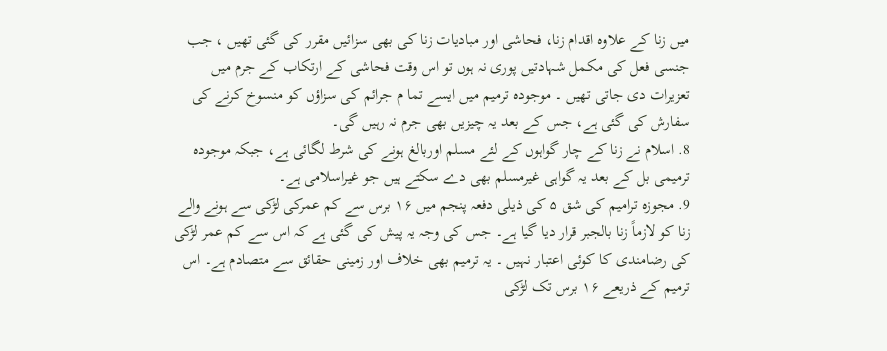میں زنا کے علاوہ اقدام زنا، فحاشی اور مبادیات زنا کی بھی سزائیں مقرر کی گئی تھیں ، جب جنسی فعل کی مکمل شہادتیں پوری نہ ہوں تو اس وقت فحاشی کے ارتکاب کے جرم میں تعزیرات دی جاتی تھیں ۔ موجودہ ترمیم میں ایسے تما م جرائم کی سزاؤں کو منسوخ کرنے کی سفارش کی گئی ہے، جس کے بعد یہ چیزیں بھی جرم نہ رہیں گی۔
8. اسلام نے زنا کے چار گواہوں کے لئے مسلم اوربالغ ہونے کی شرط لگائی ہے، جبکہ موجودہ ترمیمی بل کے بعد یہ گواہی غیرمسلم بھی دے سکتے ہیں جو غیراسلامی ہے۔
9. مجوزہ ترامیم کی شق ۵ کی ذیلی دفعہ پنجم میں ۱۶ برس سے کم عمرکی لڑکی سے ہونے والے زنا کو لازماً زنا بالجبر قرار دیا گیا ہے۔ جس کی وجہ یہ پیش کی گئی ہے کہ اس سے کم عمر لڑکی کی رضامندی کا کوئی اعتبار نہیں ۔ یہ ترمیم بھی خلاف اور زمینی حقائق سے متصادم ہے۔ اس ترمیم کے ذریعے ۱۶ برس تک لڑکی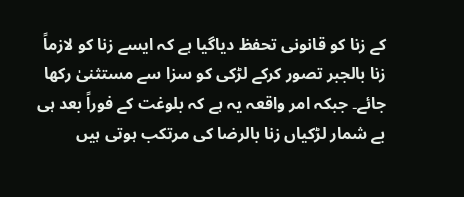کے زنا کو قانونی تحفظ دیاگیا ہے کہ ایسے زنا کو لازماً زنا بالجبر تصور کرکے لڑکی کو سزا سے مستثنیٰ رکھا جائے۔ جبکہ امر واقعہ یہ ہے کہ بلوغت کے فوراً بعد ہی بے شمار لڑکیاں زنا بالرضا کی مرتکب ہوتی ہیں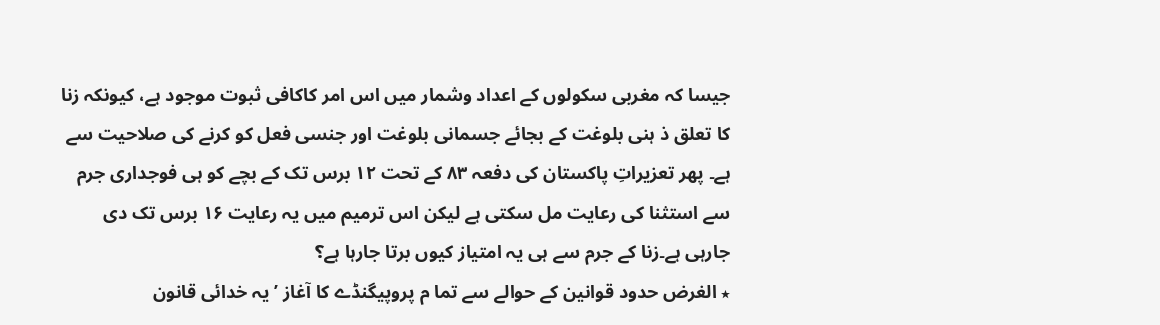جیسا کہ مغربی سکولوں کے اعداد وشمار میں اس امر کاکافی ثبوت موجود ہے، کیونکہ زنا کا تعلق ذ ہنی بلوغت کے بجائے جسمانی بلوغت اور جنسی فعل کو کرنے کی صلاحیت سے ہے۔ پھر تعزیراتِ پاکستان کی دفعہ ۸۳ کے تحت ۱۲ برس تک کے بچے کو ہی فوجداری جرم سے استثنا کی رعایت مل سکتی ہے لیکن اس ترمیم میں یہ رعایت ۱۶ برس تک دی جارہی ہے۔زنا کے جرم سے ہی یہ امتیاز کیوں برتا جارہا ہے؟
٭ الغرض حدود قوانین کے حوالے سے تما م پروپیگنڈے کا آغاز ’یہ خدائی قانون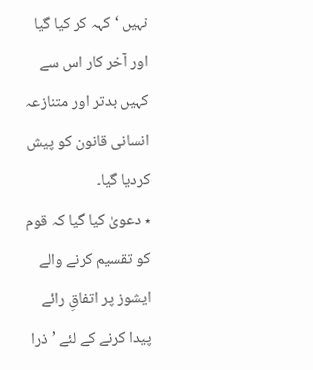نہیں ‘ کہہ کر کیا گیا اور آخر کار اس سے کہیں بدتر اور متنازعہ انسانی قانون کو پیش کردیا گیا۔
٭ دعویٰ کیا گیا کہ قوم کو تقسیم کرنے والے ایشوز پر اتفاقِ رائے پیدا کرنے کے لئے ’ذرا